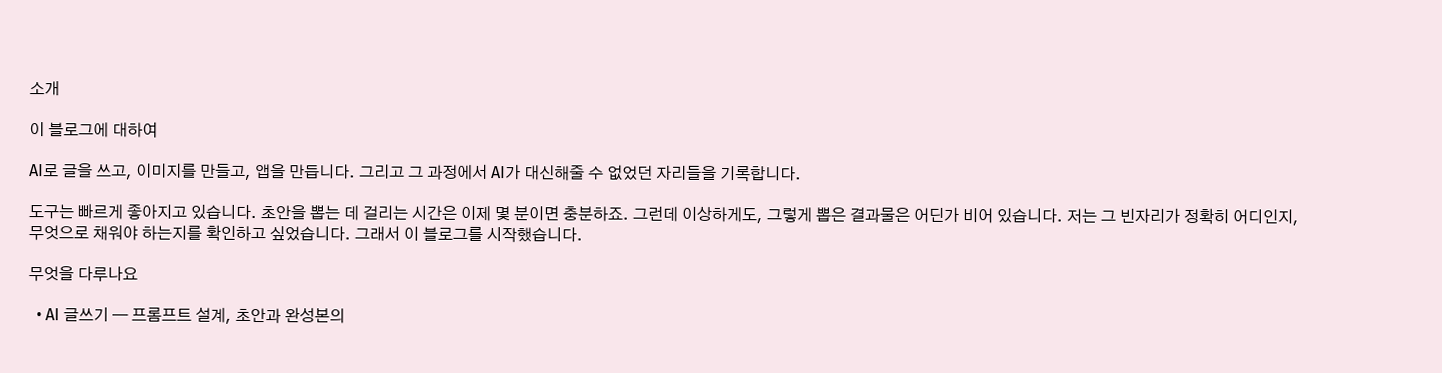소개

이 블로그에 대하여

AI로 글을 쓰고, 이미지를 만들고, 앱을 만듭니다. 그리고 그 과정에서 AI가 대신해줄 수 없었던 자리들을 기록합니다.

도구는 빠르게 좋아지고 있습니다. 초안을 뽑는 데 걸리는 시간은 이제 몇 분이면 충분하죠. 그런데 이상하게도, 그렇게 뽑은 결과물은 어딘가 비어 있습니다. 저는 그 빈자리가 정확히 어디인지, 무엇으로 채워야 하는지를 확인하고 싶었습니다. 그래서 이 블로그를 시작했습니다.

무엇을 다루나요

  • AI 글쓰기 — 프롬프트 설계, 초안과 완성본의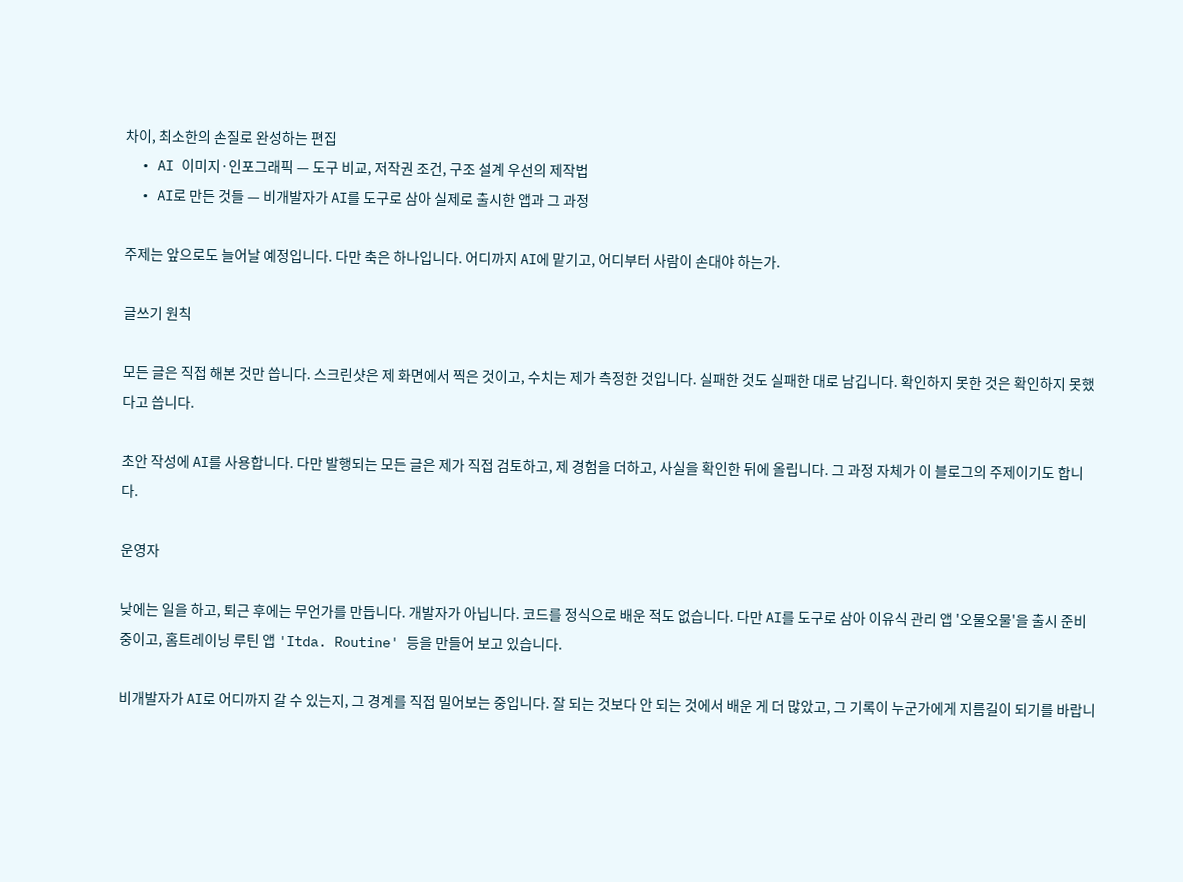차이, 최소한의 손질로 완성하는 편집
  • AI 이미지·인포그래픽 — 도구 비교, 저작권 조건, 구조 설계 우선의 제작법
  • AI로 만든 것들 — 비개발자가 AI를 도구로 삼아 실제로 출시한 앱과 그 과정

주제는 앞으로도 늘어날 예정입니다. 다만 축은 하나입니다. 어디까지 AI에 맡기고, 어디부터 사람이 손대야 하는가.

글쓰기 원칙

모든 글은 직접 해본 것만 씁니다. 스크린샷은 제 화면에서 찍은 것이고, 수치는 제가 측정한 것입니다. 실패한 것도 실패한 대로 남깁니다. 확인하지 못한 것은 확인하지 못했다고 씁니다.

초안 작성에 AI를 사용합니다. 다만 발행되는 모든 글은 제가 직접 검토하고, 제 경험을 더하고, 사실을 확인한 뒤에 올립니다. 그 과정 자체가 이 블로그의 주제이기도 합니다.

운영자

낮에는 일을 하고, 퇴근 후에는 무언가를 만듭니다. 개발자가 아닙니다. 코드를 정식으로 배운 적도 없습니다. 다만 AI를 도구로 삼아 이유식 관리 앱 '오물오물'을 출시 준비 중이고, 홈트레이닝 루틴 앱 'Itda. Routine' 등을 만들어 보고 있습니다.

비개발자가 AI로 어디까지 갈 수 있는지, 그 경계를 직접 밀어보는 중입니다. 잘 되는 것보다 안 되는 것에서 배운 게 더 많았고, 그 기록이 누군가에게 지름길이 되기를 바랍니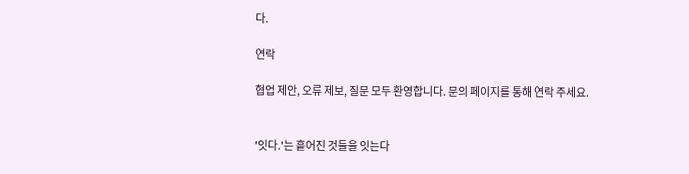다.

연락

협업 제안, 오류 제보, 질문 모두 환영합니다. 문의 페이지를 통해 연락 주세요.


'잇다.'는 흩어진 것들을 잇는다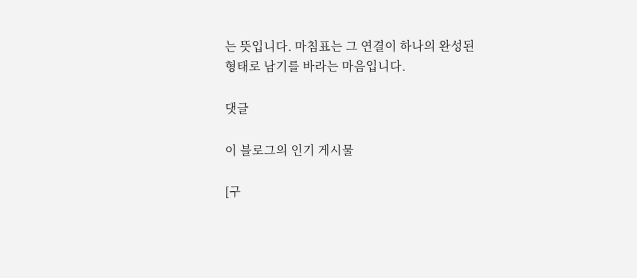는 뜻입니다. 마침표는 그 연결이 하나의 완성된 형태로 남기를 바라는 마음입니다.

댓글

이 블로그의 인기 게시물

[구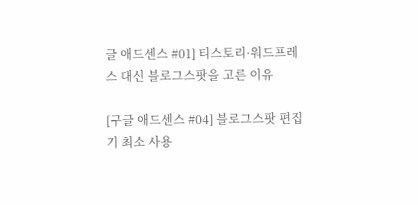글 애드센스 #01] 티스토리·워드프레스 대신 블로그스팟을 고른 이유

[구글 애드센스 #04] 블로그스팟 편집기 최소 사용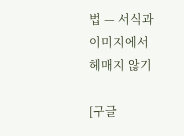법 — 서식과 이미지에서 헤매지 않기

[구글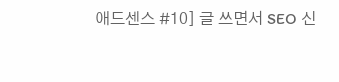애드센스 #10] 글 쓰면서 SEO 신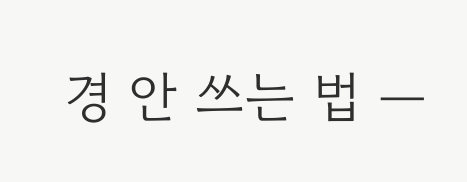경 안 쓰는 법 —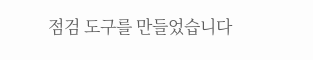점검 도구를 만들었습니다